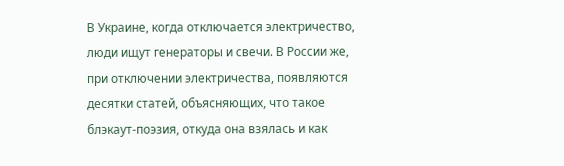В Украине, когда отключается электричество, люди ищут генераторы и свечи. В России же, при отключении электричества, появляются десятки статей, объясняющих, что такое блэкаут-поэзия, откуда она взялась и как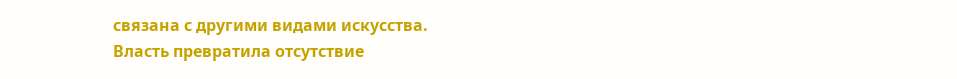связана с другими видами искусства.
Власть превратила отсутствие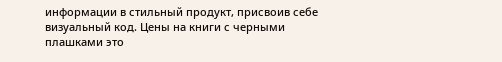информации в стильный продукт, присвоив себе визуальный код. Цены на книги с черными плашками это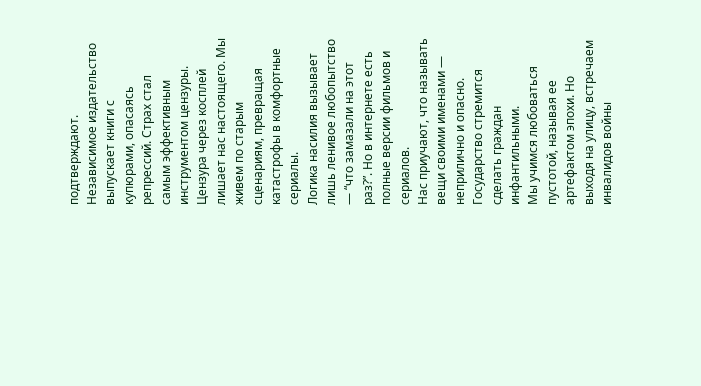подтверждают.
Независимое издательство выпускает книги с купюрами, опасаясь репрессий. Страх стал самым эффективным инструментом цензуры.
Цензура через косплей лишает нас настоящего. Мы живем по старым сценариям, превращая катастрофы в комфортные сериалы.
Логика насилия вызывает лишь ленивое любопытство — “что замазали на этот раз?”. Но в интернете есть полные версии фильмов и сериалов.
Нас приучают, что называть вещи своими именами — неприлично и опасно. Государство стремится сделать граждан инфантильными.
Мы учимся любоваться пустотой, называя ее артефактом эпохи. Но выходя на улицу, встречаем инвалидов войны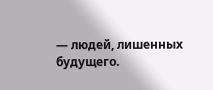— людей, лишенных будущего.